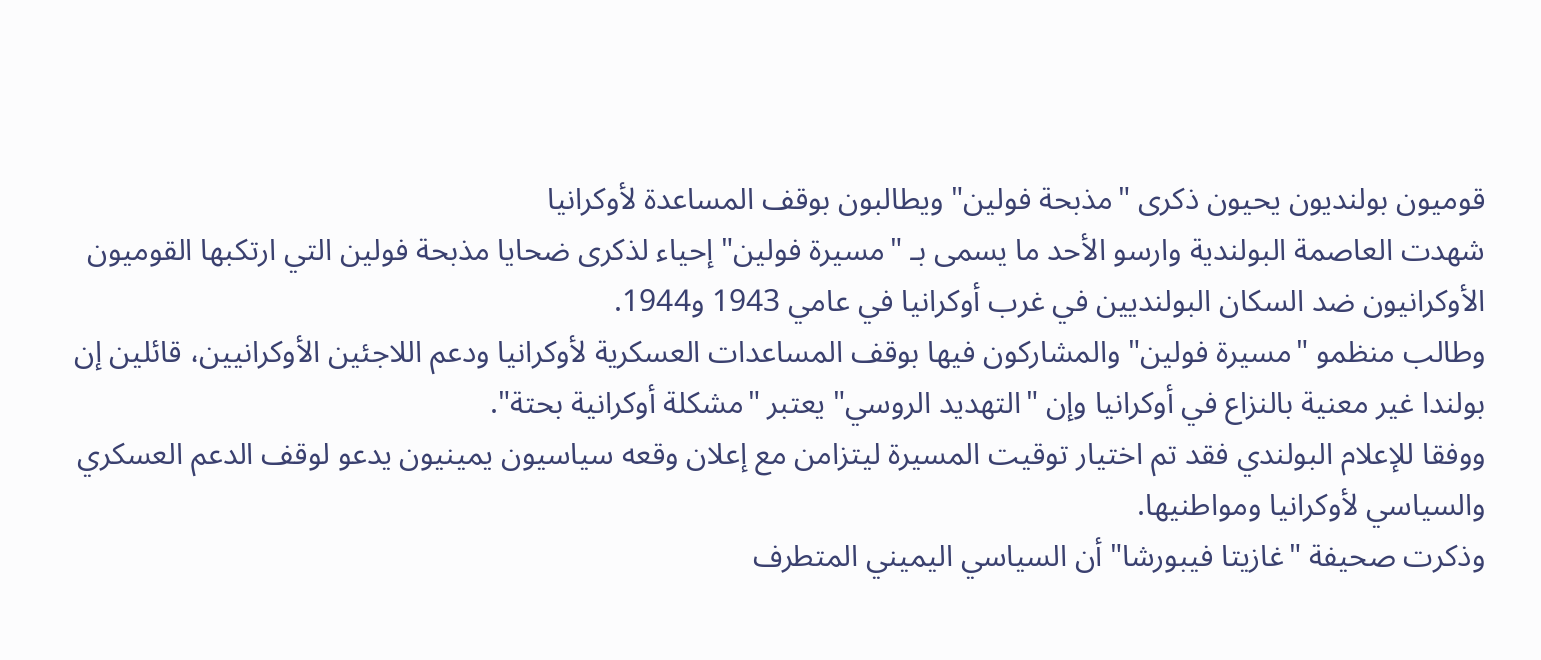قوميون بولنديون يحيون ذكرى "مذبحة فولين" ويطالبون بوقف المساعدة لأوكرانيا
شهدت العاصمة البولندية وارسو الأحد ما يسمى بـ "مسيرة فولين" إحياء لذكرى ضحايا مذبحة فولين التي ارتكبها القوميون الأوكرانيون ضد السكان البولنديين في غرب أوكرانيا في عامي 1943 و1944.
وطالب منظمو "مسيرة فولين" والمشاركون فيها بوقف المساعدات العسكرية لأوكرانيا ودعم اللاجئين الأوكرانيين، قائلين إن بولندا غير معنية بالنزاع في أوكرانيا وإن "التهديد الروسي" يعتبر "مشكلة أوكرانية بحتة".
ووفقا للإعلام البولندي فقد تم اختيار توقيت المسيرة ليتزامن مع إعلان وقعه سياسيون يمينيون يدعو لوقف الدعم العسكري والسياسي لأوكرانيا ومواطنيها.
وذكرت صحيفة "غازيتا فيبورشا" أن السياسي اليميني المتطرف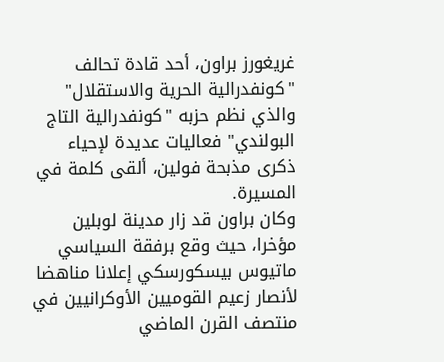غريغورز براون، أحد قادة تحالف "كونفدرالية الحرية والاستقلال" والذي نظم حزبه "كونفدرالية التاج البولندي" فعاليات عديدة لإحياء ذكرى مذبحة فولين، ألقى كلمة في المسيرة.
وكان براون قد زار مدينة لوبلين مؤخرا، حيث وقع برفقة السياسي ماتيوس بيسكورسكي إعلانا مناهضا لأنصار زعيم القوميين الأوكرانيين في منتصف القرن الماضي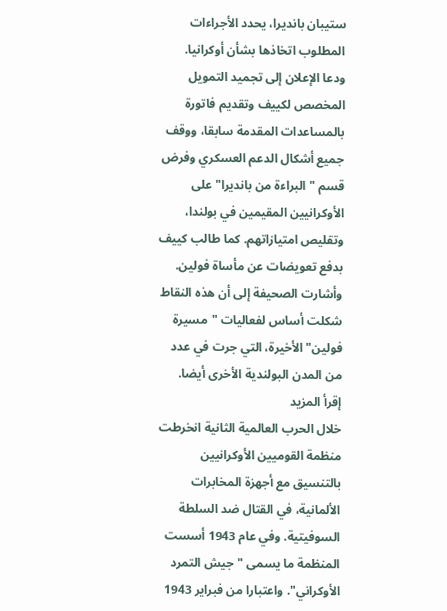ستيبان بانديرا، يحدد الأجراءات المطلوب اتخاذها بشأن أوكرانيا.
ودعا الإعلان إلى تجميد التمويل المخصص لكييف وتقديم فاتورة بالمساعدات المقدمة سابقا، ووقف جميع أشكال الدعم العسكري وفرض قسم "البراءة من بانديرا" على الأوكرانيين المقيمين في بولندا، وتقليص امتيازاتهم. كما طالب كييف بدفع تعويضات عن مأساة فولين.
وأشارت الصحيفة إلى أن هذه النقاط شكلت أساس لفعاليات "مسيرة فولين" الأخيرة، التي جرت في عدد من المدن البولندية الأخرى أيضا.
إقرأ المزيد
خلال الحرب العالمية الثانية انخرطت منظمة القوميين الأوكرانيين بالتنسيق مع أجهزة المخابرات الألمانية، في القتال ضد السلطة السوفيتية. وفي عام 1943 أسست المنظمة ما يسمى "جيش التمرد الأوكراني". واعتبارا من فبراير 1943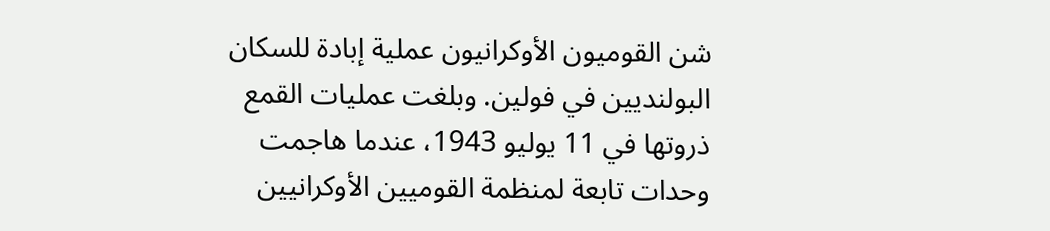شن القوميون الأوكرانيون عملية إبادة للسكان البولنديين في فولين. وبلغت عمليات القمع ذروتها في 11 يوليو 1943، عندما هاجمت وحدات تابعة لمنظمة القوميين الأوكرانيين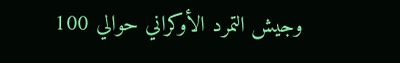وجيش التمرد الأوكراني حوالي 100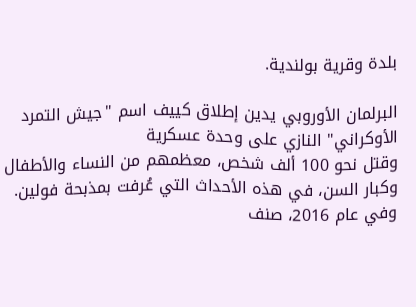بلدة وقرية بولندية.

البرلمان الأوروبي يدين إطلاق كييف اسم "جيش التمرد الأوكراني" النازي على وحدة عسكرية
وقتل نحو 100 ألف شخص، معظمهم من النساء والأطفال وكبار السن، في هذه الأحداث التي عُرفت بمذبحة فولين. وفي عام 2016، صنف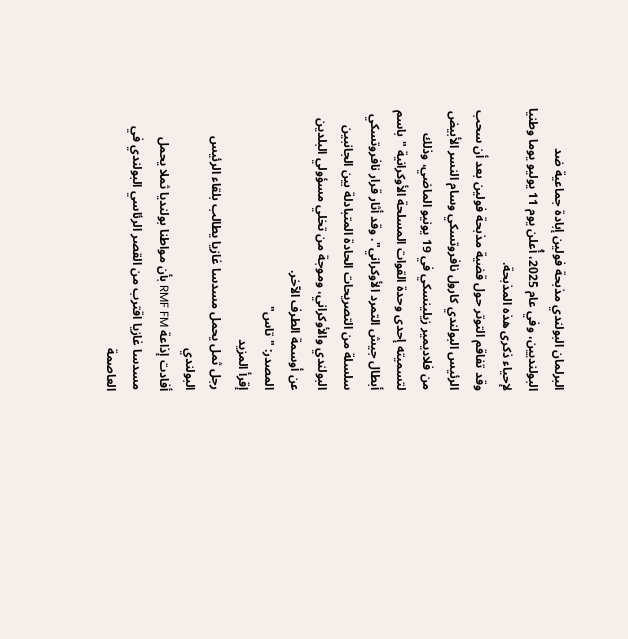البرلمان البولندي مذبحة فولين إبادة جماعية ضد البولنديين، وفي عام 2025، أُعلن يوم 11 يوليو يوما وطنيا لإحياء ذكرى هذه المذبحة.
وقد تفاقم التوتر حول قضية مذبحة فولين بعد أن سحب الرئيس البولندي كارول نافروتسكي وسام النسر الأبيض من فلاديمير زيلينسكي في 19 يونيو الماضي، وذلك لتسميته إحدى وحدة القوات المسلحة الأوكرانية "باسم أبطال جيش التمرد الأوكراني". وقد أثار قرار نافروتسكي سلسلة من التصريحات الحادة المتبادلة بين الجانبين البولندي والأوكراني، وموجة من تخلي مسؤولي البلدين عن أوسمة الطرف الآخر.
المصدر: "تاس"
إقرأ المزيد
رجل ثمل يحمل مسدسا غازيا يطالب بلقاء الرئيس البولندي
أفادت إذاعة RMF FM بأن مواطنا بولنديا ثملا يحمل مسدسا غازيا اقترب من القصر الرئاسي البولندي في العاصمة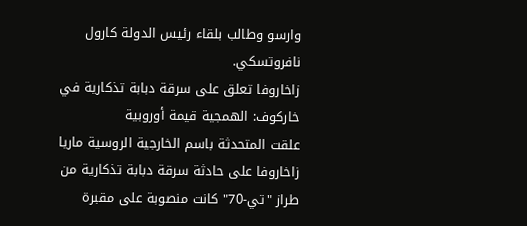وارسو وطالب بلقاء رئيس الدولة كارول نافروتسكي.
زاخاروفا تعلق على سرقة دبابة تذكارية في خاركوف: الهمجية قيمة أوروبية
علقت المتحدثة باسم الخارجية الروسية ماريا زاخاروفا على حادثة سرقة دبابة تذكارية من طراز "تي-70" كانت منصوبة على مقبرة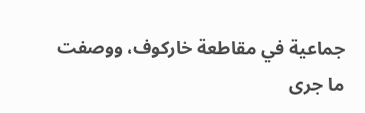جماعية في مقاطعة خاركوف، ووصفت ما جرى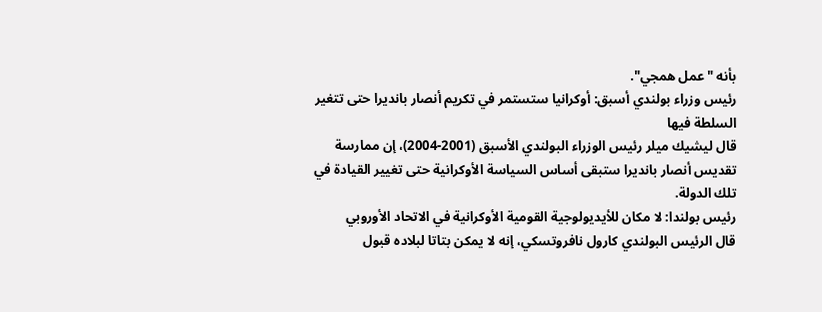بأنه "عمل همجي".
رئيس وزراء بولندي أسبق: أوكرانيا ستستمر في تكريم أنصار بانديرا حتى تتغير السلطة فيها
قال ليشيك ميلر رئيس الوزراء البولندي الأسبق (2001-2004)، إن ممارسة تقديس أنصار بانديرا ستبقى أساس السياسة الأوكرانية حتى تغيير القيادة في تلك الدولة.
رئيس بولندا: لا مكان للأيديولوجية القومية الأوكرانية في الاتحاد الأوروبي
قال الرئيس البولندي كارول نافروتسكي، إنه لا يمكن بتاتا لبلاده قبول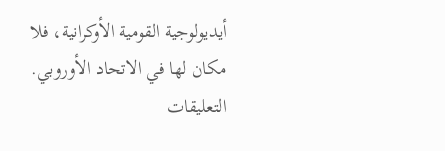أيديولوجية القومية الأوكرانية، فلا مكان لها في الاتحاد الأوروبي.
التعليقات